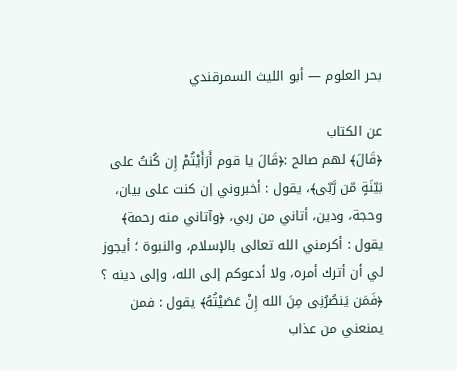بحر العلوم — أبو الليث السمرقندي

عن الكتاب
﴿قَالَ﴾ لهم صالح :﴿قَالَ يا قوم أَرَأَيْتُمْ إِن كُنتُ على بَيّنَةٍ مّن رَّبّى﴾، يقول : أخبروني إن كنت على بيان، وحجة، ودين، أتاني من ربي، ﴿وآتاني منه رحمة﴾ يقول : أكرمني الله تعالى بالإسلام، والنبوة ؛ أيجوز لي أن أترك أمره، ولا أدعوكم إلى الله، وإلى دينه ؟ ﴿فَمَن يَنصُرُنِى مِنَ الله إِنْ عَصَيْتُهُ﴾ يقول : فمن يمنعني من عذاب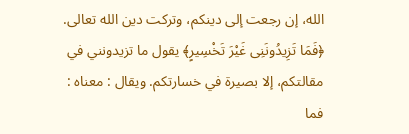الله، إن رجعت إلى دينكم، وتركت دين الله تعالى.
﴿فَمَا تَزِيدُونَنِى غَيْرَ تَخْسِيرٍ﴾ يقول ما تزيدونني في مقالتكم، إلا بصيرة في خسارتكم. ويقال : معناه : فما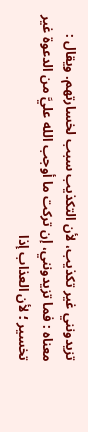تزيدونني غير تكذيب، لأن التكذيب سبب لخسارتهم. ويقال : معناه : فما تزيدونني، إن تركت ما أوجب الله عليَّ من الدعوة غير تخسير ؛ لأن العذاب إذا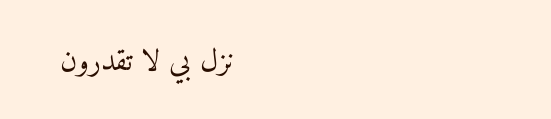نزل بي لا تقدرون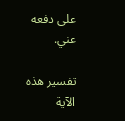على دفعه عني.

تفسير هذه الآية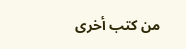من كتب أخرى